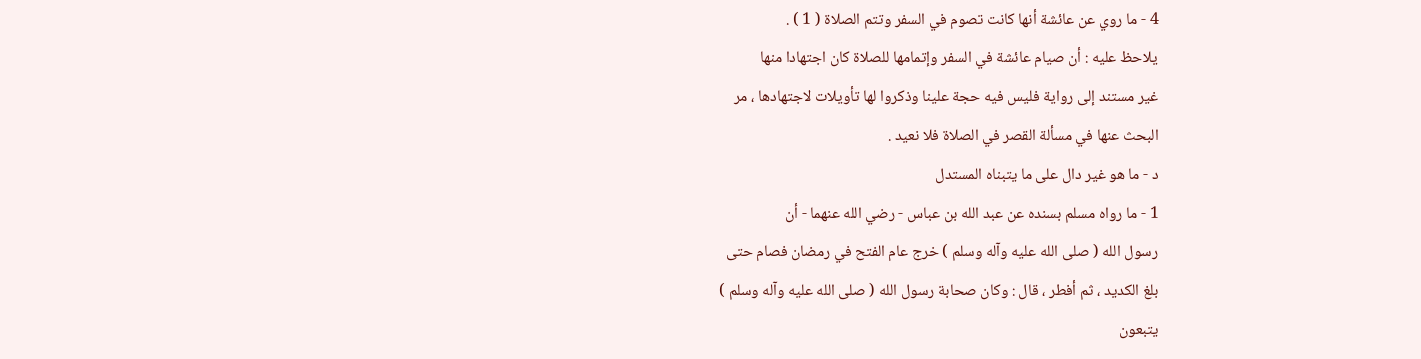4 - ما روي عن عائشة أنها كانت تصوم في السفر وتتم الصلاة ( 1 ) .
يلاحظ عليه : أن صيام عائشة في السفر وإتمامها للصلاة كان اجتهادا منها
غير مستند إلى رواية فليس فيه حجة علينا وذكروا لها تأويلات لاجتهادها ، مر
البحث عنها في مسألة القصر في الصلاة فلا نعيد .
د - ما هو غير دال على ما يتبناه المستدل
1 - ما رواه مسلم بسنده عن عبد الله بن عباس - رضي الله عنهما - أن
رسول الله ( صلى الله عليه وآله وسلم ) خرج عام الفتح في رمضان فصام حتى
بلغ الكديد ، ثم أفطر ، قال : وكان صحابة رسول الله ( صلى الله عليه وآله وسلم )
يتبعون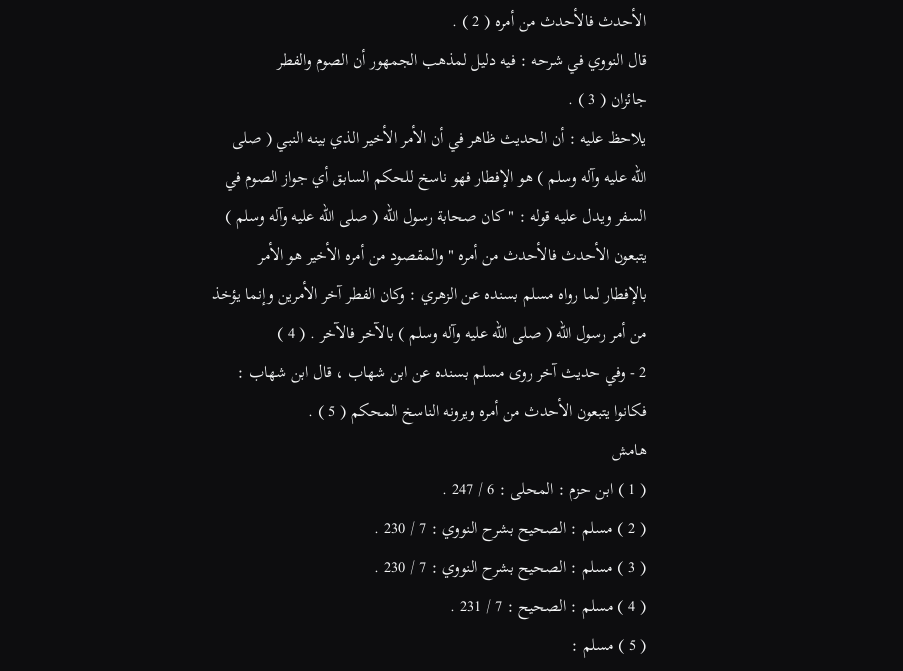الأحدث فالأحدث من أمره ( 2 ) .
قال النووي في شرحه : فيه دليل لمذهب الجمهور أن الصوم والفطر
جائزان ( 3 ) .
يلاحظ عليه : أن الحديث ظاهر في أن الأمر الأخير الذي بينه النبي ( صلى
الله عليه وآله وسلم ) هو الإفطار فهو ناسخ للحكم السابق أي جواز الصوم في
السفر ويدل عليه قوله : " كان صحابة رسول الله ( صلى الله عليه وآله وسلم )
يتبعون الأحدث فالأحدث من أمره " والمقصود من أمره الأخير هو الأمر
بالإفطار لما رواه مسلم بسنده عن الزهري : وكان الفطر آخر الأمرين وإنما يؤخذ
من أمر رسول الله ( صلى الله عليه وآله وسلم ) بالآخر فالآخر . ( 4 )
2 - وفي حديث آخر روى مسلم بسنده عن ابن شهاب ، قال ابن شهاب :
فكانوا يتبعون الأحدث من أمره ويرونه الناسخ المحكم ( 5 ) .
هامش
( 1 ) ابن حزم : المحلى : 6 / 247 .
( 2 ) مسلم : الصحيح بشرح النووي : 7 / 230 .
( 3 ) مسلم : الصحيح بشرح النووي : 7 / 230 .
( 4 ) مسلم : الصحيح : 7 / 231 .
( 5 ) مسلم :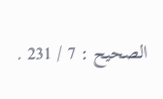الصحيح : 7 / 231 .